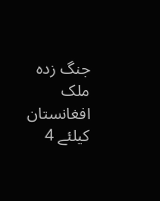جنگ زدہ ملک افغانستان کیلئے 4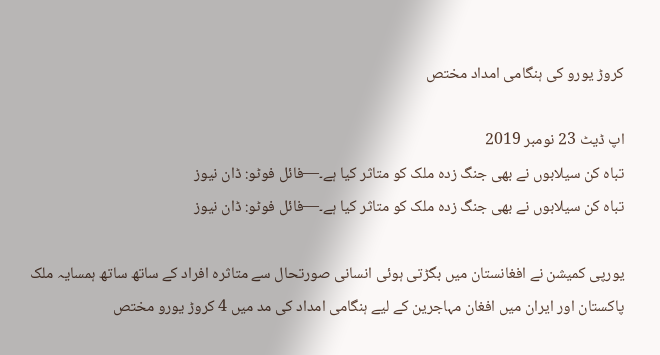کروڑ یورو کی ہنگامی امداد مختص

اپ ڈیٹ 23 نومبر 2019
تباہ کن سیلابوں نے بھی جنگ زدہ ملک کو متاثر کیا ہے۔—فائل فوٹو: ڈان نیوز
تباہ کن سیلابوں نے بھی جنگ زدہ ملک کو متاثر کیا ہے۔—فائل فوٹو: ڈان نیوز

یورپی کمیشن نے افغانستان میں بگڑتی ہوئی انسانی صورتحال سے متاثرہ افراد کے ساتھ ساتھ ہمسایہ ملک پاکستان اور ایران میں افغان مہاجرین کے لیے ہنگامی امداد کی مد میں 4 کروڑ یورو مختص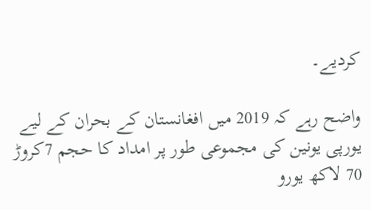کردیے۔

واضح رہے کہ 2019 میں افغانستان کے بحران کے لیے یورپی یونین کی مجموعی طور پر امداد کا حجم 7کروڑ 70 لاکھ یورو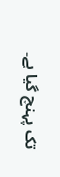تک پہنچ گیا ہے۔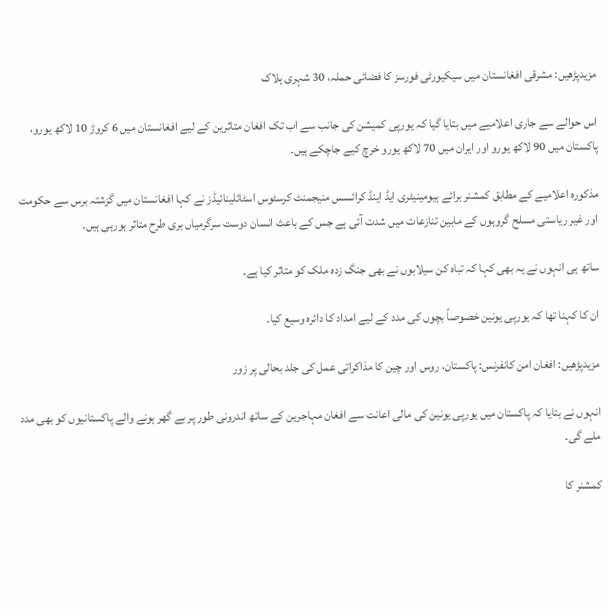مزیدپڑھیں: مشرقی افغانستان میں سیکیورٹی فورسز کا فضائی حملہ، 30 شہری ہلاک

اس حوالے سے جاری اعلامیے میں بتایا گیا کہ یورپی کمیشن کی جانب سے اب تک افغان متاثرین کے لیے افغانستان میں 6 کروڑ 10 لاکھ یورو، پاکستان میں 90 لاکھ یورو اور ایران میں 70 لاکھ یورو خرچ کیے جاچکے ہیں۔

مذکورہ اعلامیے کے مطابق کمشنر برائے ہیومینیٹری ایڈ اینڈ کرائسس منیجمنٹ کرسٹوس اسٹائلینائیڈز نے کہا افغانستان میں گزشتہ برس سے حکومت اور غیر ریاستی مسلح گروہوں کے مابین تنازعات میں شدت آئی ہے جس کے باعث انسان دوست سرگرمیاں بری طرح متاثر ہورہی ہیں۔

ساتھ ہی انہوں نے یہ بھی کہا کہ تباہ کن سیلابوں نے بھی جنگ زدہ ملک کو متاثر کیا ہے۔

ان کا کہنا تھا کہ یورپی یونین خصوصاً بچوں کی مدد کے لیے امداد کا دائرہ وسیع کیا۔

مزیدپڑھیں: افغان امن کانفرنس: پاکستان، روس اور چین کا مذاکراتی عمل کی جلد بحالی پر زور

انہوں نے بتایا کہ پاکستان میں یورپی یونین کی مالی اعانت سے افغان مہاجرین کے ساتھ اندرونی طور پر بے گھر ہونے والے پاکستانیوں کو بھی مدد ملے گی۔

کمشنر کا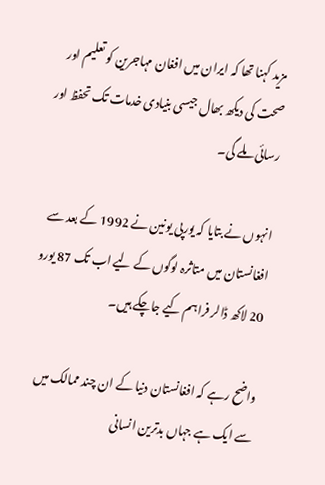مزید کہنا تھا کہ ایران میں افغان مہاجرین کو تعلیم اور صحت کی دیکھ بھال جیسی بنیادی خدمات تک تحفظ اور رسائی ملے گی۔

انہوں نے بتایا کہ یورپی یونین نے 1992 کے بعد سے افغانستان میں متاثرہ لوگوں کے لیے اب تک 87 یورو 20 لاکھ ڈالر فراہم کیے جاچکے ہیں۔

واضح رہے کہ افغانستان دنیا کے ان چند ممالک میں سے ایک ہے جہاں بدترین انسانی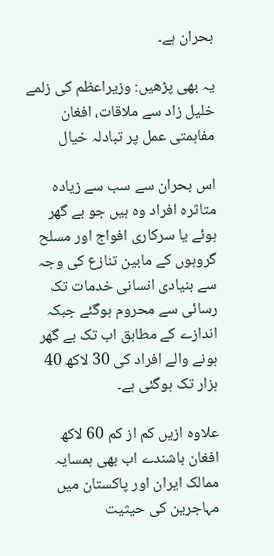بحران ہے۔

یہ بھی پڑھیں: وزیراعظم کی زلمے خلیل زاد سے ملاقات، افغان مفاہمتی عمل پر تبادلہ خیال

اس بحران سے سب سے زیادہ متاثرہ افراد وہ ہیں جو بے گھر ہوئے یا سرکاری افواج اور مسلح گروہوں کے مابین تنازع کی وجہ سے بنیادی انسانی خدمات تک رسائی سے محروم ہوگئے جبکہ اندازے کے مطابق اب تک بے گھر ہونے والے افراد کی 30 لاکھ 40 ہزار تک ہوگئی ہے۔

علاوہ ازیں کم از کم 60 لاکھ افغان باشندے اب بھی ہمسایہ ممالک ایران اور پاکستان میں مہاجرین کی حیثیت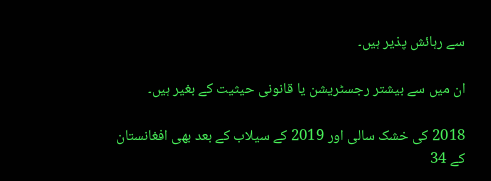سے رہائش پذیر ہیں۔

ان میں سے بیشتر رجسٹریشن یا قانونی حیثیت کے بغیر ہیں۔

2018 کی خشک سالی اور 2019 کے سیلاب کے بعد بھی افغانستان کے 34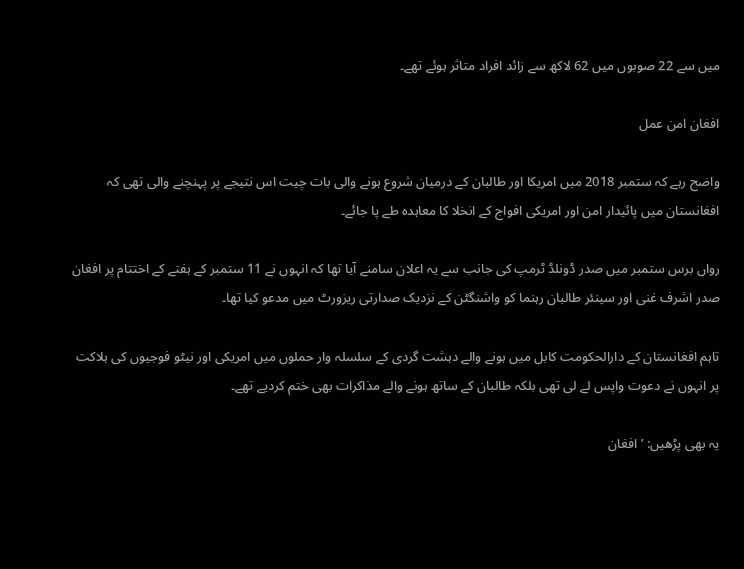میں سے 22 صوبوں میں 62 لاکھ سے زائد افراد متاثر ہوئے تھے۔

افغان امن عمل

واضح رہے کہ ستمبر 2018 میں امریکا اور طالبان کے درمیان شروع ہونے والی بات چیت اس نتیجے پر پہنچنے والی تھی کہ افغانستان میں پائیدار امن اور امریکی افواج کے انخلا کا معاہدہ طے پا جائے۔

رواں برس ستمبر میں صدر ڈونلڈ ٹرمپ کی جانب سے یہ اعلان سامنے آیا تھا کہ انہوں نے 11 ستمبر کے ہفتے کے اختتام پر افغان صدر اشرف غنی اور سینئر طالبان رہنما کو واشنگٹن کے نزدیک صدارتی ریزورٹ میں مدعو کیا تھا۔

تاہم افغانستان کے دارالحکومت کابل میں ہونے والے دہشت گردی کے سلسلہ وار حملوں میں امریکی اور نیٹو فوجیوں کی ہلاکت پر انہوں نے دعوت واپس لے لی تھی بلکہ طالبان کے ساتھ ہونے والے مذاکرات بھی ختم کردیے تھے۔

یہ بھی پڑھیں: ’افغان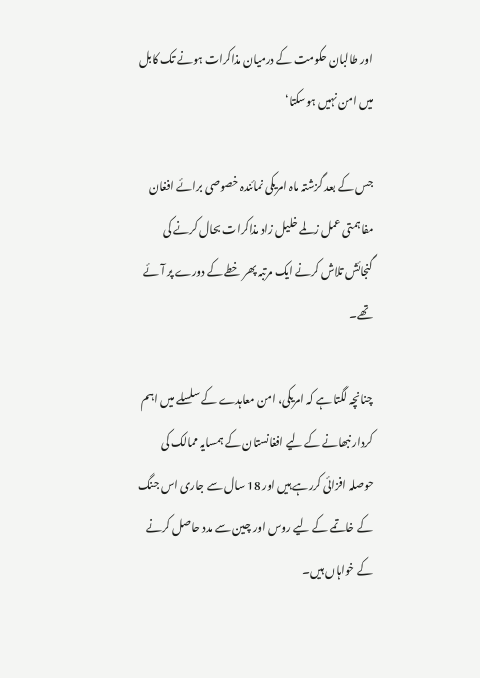اور طالبان حکومت کے درمیان مذاکرات ہونے تک کابل میں امن نہیں ہوسکتا‘

جس کے بعد گزشتہ ماہ امریکی نمائندہ خصوصی برائے افغان مفاہمتی عمل زلمے خلیل زاد مذاکرات بحال کرنے کی گنجائش تلاش کرنے ایک مرتبہ پھر خطے کے دورے پر آئے تھے۔

چنانچہ لگتا ہے کہ امریکی، امن معاہدے کے سلسلے میں اہم کردار نبھانے کے لیے افغانستان کے ہمسایہ ممالک کی حوصلہ افزائی کررہے ہیں اور 18 سال سے جاری اس جنگ کے خاتمے کے لیے روس اور چین سے مدد حاصل کرنے کے خواہاں ہیں۔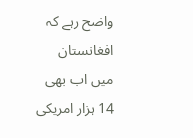واضح رہے کہ افغانستان میں اب بھی 14 ہزار امریکی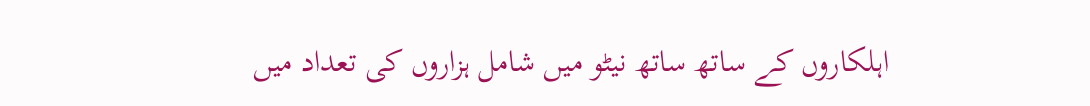اہلکاروں کے ساتھ ساتھ نیٹو میں شامل ہزاروں کی تعداد میں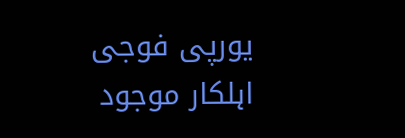یورپی فوجی اہلکار موجود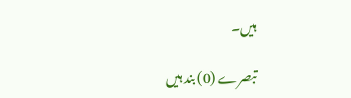ہیں۔

تبصرے (0) بند ہیں